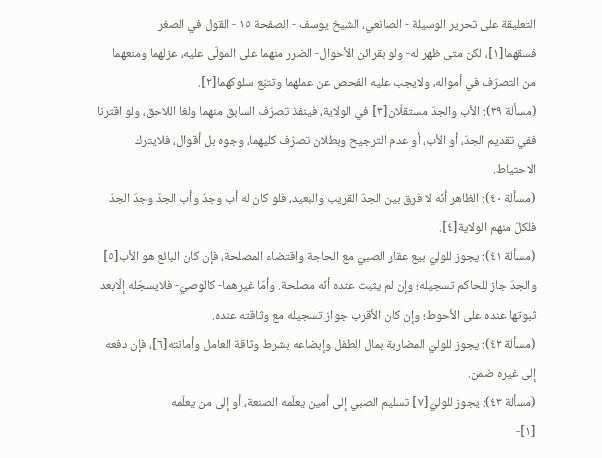التعليقة على تحرير الوسيلة - الصانعي، الشيخ يوسف - الصفحة ١٥ - القول في الصغر
فسقهما[١]، لكن متى ظهر له- ولو بقرائن الأحوال- الضرر منهما على المولّى عليه، عزلهما ومنعهما من التصرّف في أمواله، ولايجب عليه الفحص عن عملهما وتتبّع سلوكهما[٢].
(مسألة ٣٩): الأب والجدّ مستقلّان[٣] في الولاية، فينفذ تصرّف السابق منهما ولغا اللاحق، ولو اقترنا ففي تقديم الجدّ، أو الأب، أو عدم الترجيح وبطلان تصرّف كليهما، وجوه بل أقوال، فلايترك الاحتياط.
(مسألة ٤٠): الظاهر أنّه لا فرق بين الجدّ القريب والبعيد، فلو كان له أب وجدّ وأب الجدّ وجدّ الجدّ فلكلّ منهم الولاية[٤].
(مسألة ٤١): يجوز للوليّ بيع عقار الصبيّ مع الحاجة واقتضاء المصلحة، فإن كان البائع هو الأب[٥] والجدّ جاز للحاكم تسجيله؛ وإن لم يثبت عنده أنّه مصلحة. وأمّا غيرهما- كالوصيّ- فلايسجّله إلّابعد ثبوتها عنده على الأحوط؛ وإن كان الأقرب جواز تسجيله مع وثاقته عنده.
(مسألة ٤٢): يجوز للوليّ المضاربة بمال الطفل وإبضاعه بشرط وثاقة العامل وأمانته[٦]، فإن دفعه إلى غيره ضمن.
(مسألة ٤٣): يجوز للوليّ[٧] تسليم الصبي إلى أمين يعلّمه الصنعة، أو إلى من يعلّمه
[١]-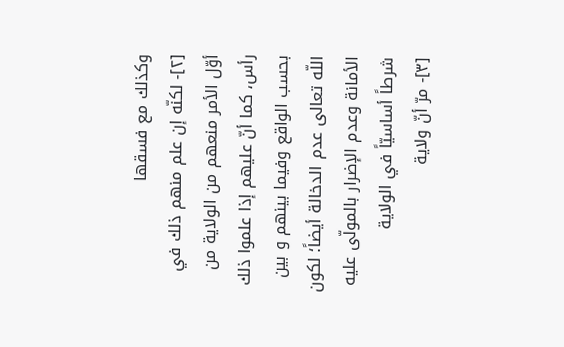وكذلك مع فسقها
[٢]- لكنّه إن علم منهم ذلك في أوّل الأمر منعهم من الولاية من رأس، كما أنّ عليهم إذا علموا ذلك بحسب الواقع وفيما بينهم و بين اللّه تعالى عدم الدخالة أيضاً؛ لكون الأمانة وعدم الإضرار بالمولّى عليه شرطاً أساسيّاً في الولاية
[٣]- مرّ أنّ ولاية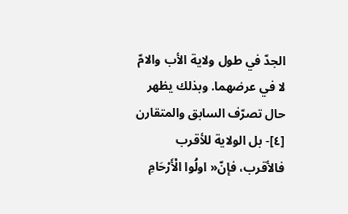الجدّ في طول ولاية الأب والامّ لا في عرضهما. وبذلك يظهر حال تصرّف السابق والمتقارن
[٤]- بل الولاية للأقرب فالأقرب، فإنّ« اولُوا الْأَرْحَامِ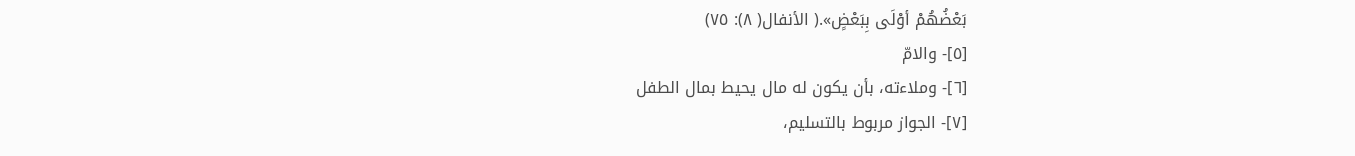بَعْضُهُمْ أوْلَى بِبَعْضٍ».( الأنفال( ٨): ٧٥)
[٥]- والامّ
[٦]- وملاءته، بأن يكون له مال يحيط بمال الطفل
[٧]- الجواز مربوط بالتسليم،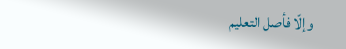وإلّا فأصل التعليم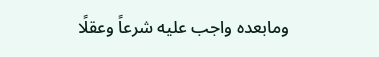ومابعده واجب عليه شرعاً وعقلًا